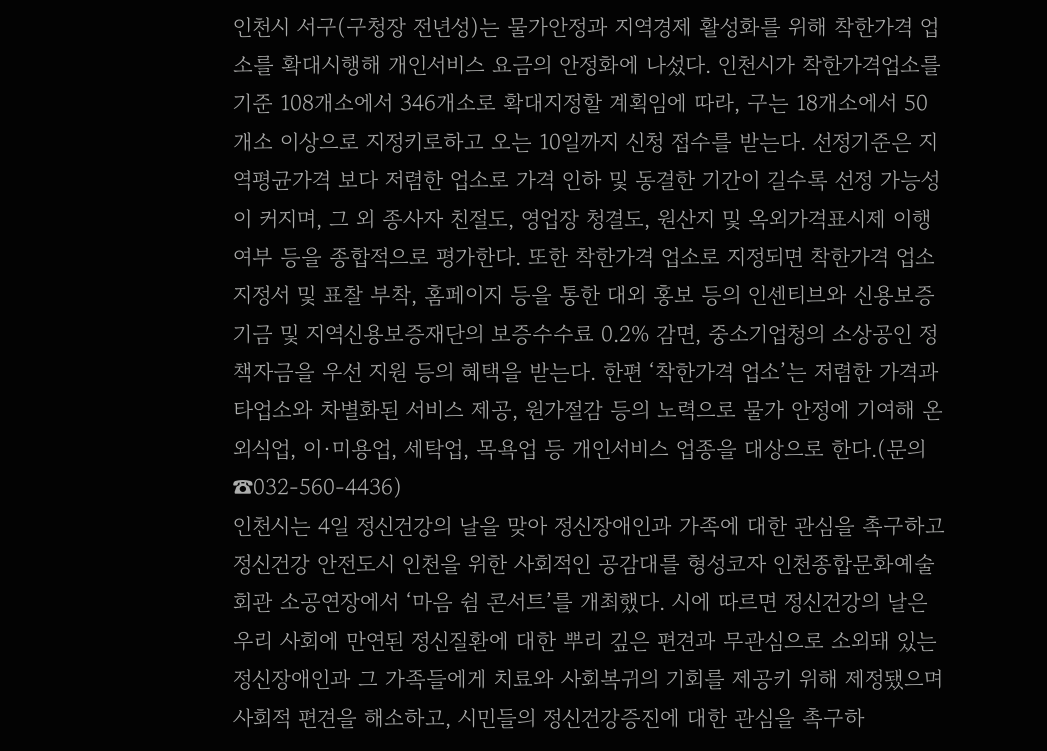인천시 서구(구청장 전년성)는 물가안정과 지역경제 활성화를 위해 착한가격 업소를 확대시행해 개인서비스 요금의 안정화에 나섰다. 인천시가 착한가격업소를 기준 108개소에서 346개소로 확대지정할 계획임에 따라, 구는 18개소에서 50개소 이상으로 지정키로하고 오는 10일까지 신청 접수를 받는다. 선정기준은 지역평균가격 보다 저렴한 업소로 가격 인하 및 동결한 기간이 길수록 선정 가능성이 커지며, 그 외 종사자 친절도, 영업장 청결도, 원산지 및 옥외가격표시제 이행여부 등을 종합적으로 평가한다. 또한 착한가격 업소로 지정되면 착한가격 업소 지정서 및 표찰 부착, 홈페이지 등을 통한 대외 홍보 등의 인센티브와 신용보증기금 및 지역신용보증재단의 보증수수료 0.2% 감면, 중소기업청의 소상공인 정책자금을 우선 지원 등의 혜택을 받는다. 한편 ‘착한가격 업소’는 저렴한 가격과 타업소와 차별화된 서비스 제공, 원가절감 등의 노력으로 물가 안정에 기여해 온 외식업, 이·미용업, 세탁업, 목욕업 등 개인서비스 업종을 대상으로 한다.(문의 ☎032-560-4436)
인천시는 4일 정신건강의 날을 맞아 정신장애인과 가족에 대한 관심을 촉구하고 정신건강 안전도시 인천을 위한 사회적인 공감대를 형성코자 인천종합문화예술회관 소공연장에서 ‘마음 쉼 콘서트’를 개최했다. 시에 따르면 정신건강의 날은 우리 사회에 만연된 정신질환에 대한 뿌리 깊은 편견과 무관심으로 소외돼 있는 정신장애인과 그 가족들에게 치료와 사회복귀의 기회를 제공키 위해 제정됐으며 사회적 편견을 해소하고, 시민들의 정신건강증진에 대한 관심을 촉구하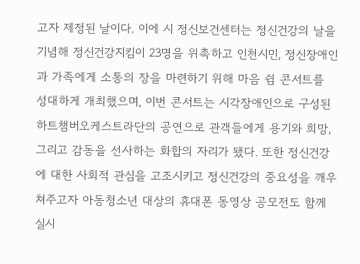고자 제정된 날이다. 이에 시 정신보건센터는 정신건강의 날을 기념해 정신건강지킴이 23명을 위촉하고 인천시민, 정신장애인과 가족에게 소통의 장을 마련하기 위해 마음 쉼 콘서트를 성대하게 개최했으며, 이번 콘서트는 시각장애인으로 구성된 하트챔버오케스트라단의 공연으로 관객들에게 용기와 희망, 그리고 감동을 선사하는 화합의 자리가 됐다. 또한 정신건강에 대한 사회적 관심을 고조시키고 정신건강의 중요성을 깨우쳐주고자 아동청소년 대상의 휴대폰 동영상 공모전도 함께 실시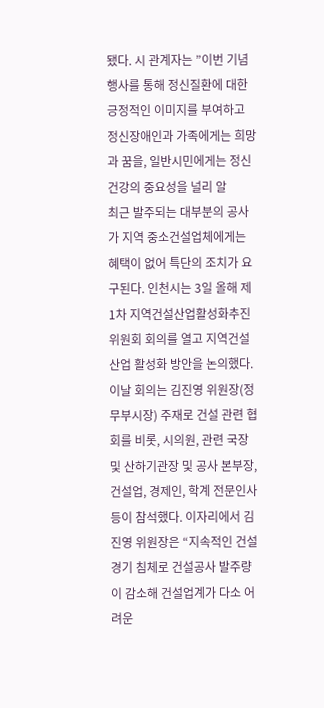됐다. 시 관계자는 ”이번 기념행사를 통해 정신질환에 대한 긍정적인 이미지를 부여하고 정신장애인과 가족에게는 희망과 꿈을, 일반시민에게는 정신건강의 중요성을 널리 알
최근 발주되는 대부분의 공사가 지역 중소건설업체에게는 혜택이 없어 특단의 조치가 요구된다. 인천시는 3일 올해 제1차 지역건설산업활성화추진위원회 회의를 열고 지역건설산업 활성화 방안을 논의했다. 이날 회의는 김진영 위원장(정무부시장) 주재로 건설 관련 협회를 비롯, 시의원, 관련 국장 및 산하기관장 및 공사 본부장, 건설업, 경제인, 학계 전문인사 등이 참석했다. 이자리에서 김진영 위원장은 “지속적인 건설경기 침체로 건설공사 발주량이 감소해 건설업계가 다소 어려운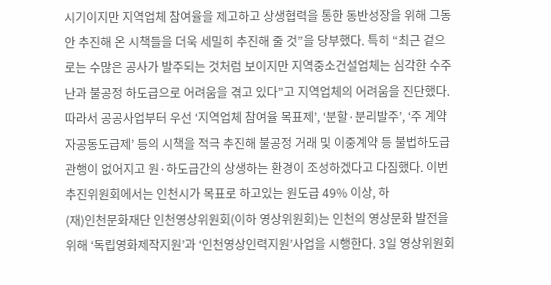시기이지만 지역업체 참여율을 제고하고 상생협력을 통한 동반성장을 위해 그동안 추진해 온 시책들을 더욱 세밀히 추진해 줄 것”을 당부했다. 특히 “최근 겉으로는 수많은 공사가 발주되는 것처럼 보이지만 지역중소건설업체는 심각한 수주난과 불공정 하도급으로 어려움을 겪고 있다”고 지역업체의 어려움을 진단했다. 따라서 공공사업부터 우선 ‘지역업체 참여율 목표제’, ‘분할·분리발주’, ‘주 계약자공동도급제’ 등의 시책을 적극 추진해 불공정 거래 및 이중계약 등 불법하도급 관행이 없어지고 원·하도급간의 상생하는 환경이 조성하겠다고 다짐했다. 이번 추진위원회에서는 인천시가 목표로 하고있는 원도급 49% 이상, 하
(재)인천문화재단 인천영상위원회(이하 영상위원회)는 인천의 영상문화 발전을 위해 ‘독립영화제작지원’과 ‘인천영상인력지원’사업을 시행한다. 3일 영상위원회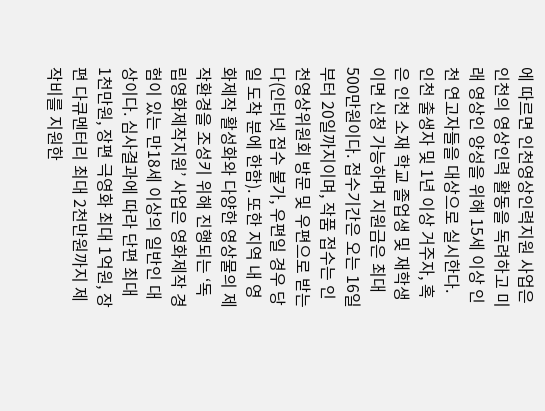에 따르면 인천영상인력지원 사업은 인천의 영상인력 활동을 독려하고 미래 영상인 양성을 위해 15세 이상 인천 연고자들을 대상으로 실시한다. 인천 출생자 및 1년 이상 거주자, 혹은 인천 소재 학교 졸업생 및 재학생이면 신청 가능하며 지원금은 최대 500만원이다. 접수기간은 오는 16일부터 20일까지이며, 작품 접수는 인천영상위원회 방문 및 우편으로 받는다(인터넷 접수 불가, 우편일 경우 당일 도착 분에 한함). 또한 지역 내 영화제작 활성화와 다양한 영상물의 제작환경을 조성키 위해 진행되는 ‘독립영화제작지원’ 사업은 영화제작 경험이 있는 만18세 이상의 일반인 대상이다. 심사결과에 따라 단편 최대 1천만원, 장편 극영화 최대 1억원, 장편 다큐멘터리 최대 2천만원까지 제작비를 지원한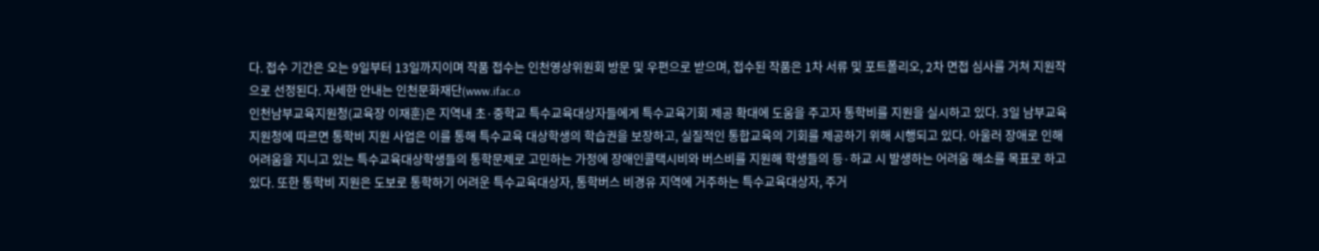다. 접수 기간은 오는 9일부터 13일까지이며 작품 접수는 인천영상위원회 방문 및 우편으로 받으며, 접수된 작품은 1차 서류 및 포트폴리오, 2차 면접 심사를 거쳐 지원작으로 선정된다. 자세한 안내는 인천문화재단(www.ifac.o
인천남부교육지원청(교육장 이재훈)은 지역내 초·중학교 특수교육대상자들에게 특수교육기회 제공 확대에 도움을 주고자 통학비를 지원을 실시하고 있다. 3일 남부교육지원청에 따르면 통학비 지원 사업은 이를 통해 특수교육 대상학생의 학습권을 보장하고, 실질적인 통합교육의 기회를 제공하기 위해 시행되고 있다. 아울러 장애로 인해 어려움을 지니고 있는 특수교육대상학생들의 통학문제로 고민하는 가정에 장애인콜택시비와 버스비를 지원해 학생들의 등·하교 시 발생하는 어려움 해소를 목표로 하고 있다. 또한 통학비 지원은 도보로 통학하기 어려운 특수교육대상자, 통학버스 비경유 지역에 거주하는 특수교육대상자, 주거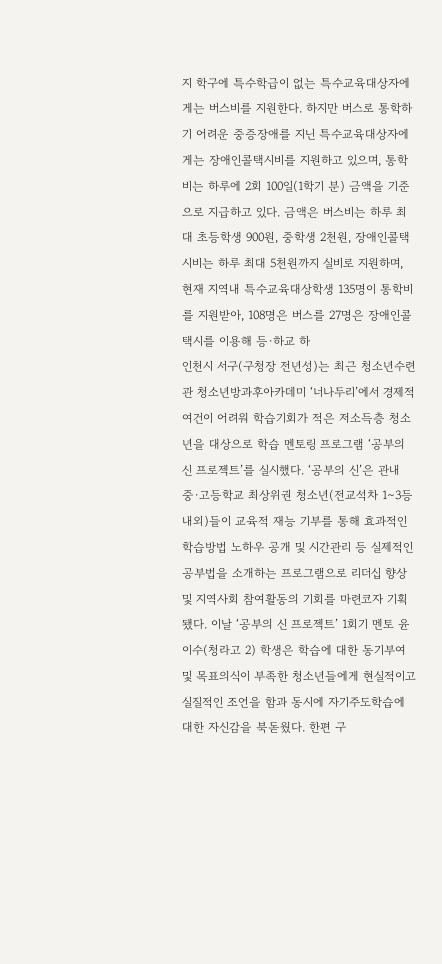지 학구에 특수학급이 없는 특수교육대상자에게는 버스비를 지원한다. 하지만 버스로 통학하기 어려운 중증장애를 지닌 특수교육대상자에게는 장애인콜택시비를 지원하고 있으며, 통학비는 하루에 2회 100일(1학기 분) 금액을 기준으로 지급하고 있다. 금액은 버스비는 하루 최대 초등학생 900원, 중학생 2천원, 장애인콜택시비는 하루 최대 5천원까지 실비로 지원하며, 현재 지역내 특수교육대상학생 135명이 통학비를 지원받아, 108명은 버스를 27명은 장애인콜택시를 이용해 등·하교 하
인천시 서구(구청장 전년성)는 최근 청소년수련관 청소년방과후아카데미 ‘너나두리’에서 경제적 여건이 어려워 학습기회가 적은 저소득층 청소년을 대상으로 학습 멘토링 프로그램 ‘공부의 신 프로젝트’를 실시했다. ‘공부의 신’은 관내 중·고등학교 최상위권 청소년(전교석차 1∼3등 내외)들이 교육적 재능 기부를 통해 효과적인 학습방법 노하우 공개 및 시간관리 등 실제적인 공부법을 소개하는 프로그램으로 리더십 향상 및 지역사회 참여활동의 기회를 마련코자 기획됐다. 이날 ‘공부의 신 프로젝트’ 1회기 멘토 윤이수(청라고 2) 학생은 학습에 대한 동기부여 및 목표의식이 부족한 청소년들에게 현실적이고 실질적인 조언을 함과 동시에 자기주도학습에 대한 자신감을 북돋웠다. 한편 구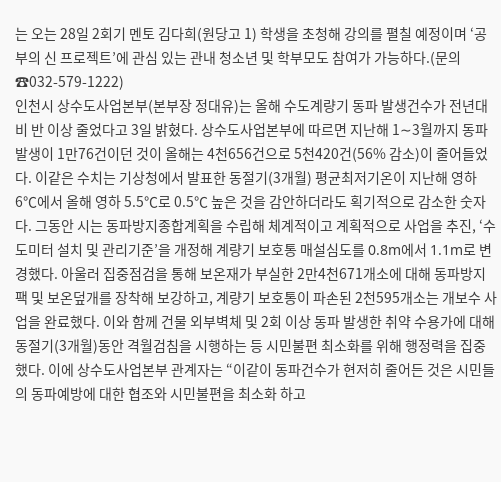는 오는 28일 2회기 멘토 김다희(원당고 1) 학생을 초청해 강의를 펼칠 예정이며 ‘공부의 신 프로젝트’에 관심 있는 관내 청소년 및 학부모도 참여가 가능하다.(문의 ☎032-579-1222)
인천시 상수도사업본부(본부장 정대유)는 올해 수도계량기 동파 발생건수가 전년대비 반 이상 줄었다고 3일 밝혔다. 상수도사업본부에 따르면 지난해 1∼3월까지 동파발생이 1만76건이던 것이 올해는 4천656건으로 5천420건(56% 감소)이 줄어들었다. 이같은 수치는 기상청에서 발표한 동절기(3개월) 평균최저기온이 지난해 영하 6℃에서 올해 영하 5.5℃로 0.5℃ 높은 것을 감안하더라도 획기적으로 감소한 숫자다. 그동안 시는 동파방지종합계획을 수립해 체계적이고 계획적으로 사업을 추진, ‘수도미터 설치 및 관리기준’을 개정해 계량기 보호통 매설심도를 0.8m에서 1.1m로 변경했다. 아울러 집중점검을 통해 보온재가 부실한 2만4천671개소에 대해 동파방지팩 및 보온덮개를 장착해 보강하고, 계량기 보호통이 파손된 2천595개소는 개보수 사업을 완료했다. 이와 함께 건물 외부벽체 및 2회 이상 동파 발생한 취약 수용가에 대해 동절기(3개월)동안 격월검침을 시행하는 등 시민불편 최소화를 위해 행정력을 집중했다. 이에 상수도사업본부 관계자는 “이같이 동파건수가 현저히 줄어든 것은 시민들의 동파예방에 대한 협조와 시민불편을 최소화 하고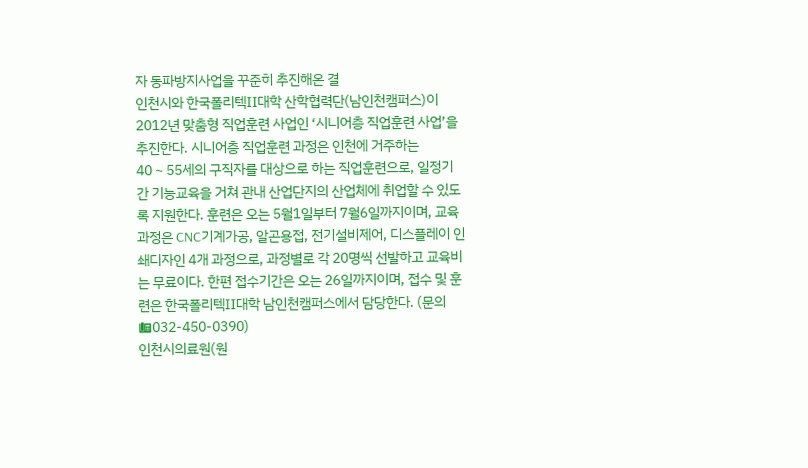자 동파방지사업을 꾸준히 추진해온 결
인천시와 한국폴리텍Ⅱ대학 산학협력단(남인천캠퍼스)이 2012년 맞춤형 직업훈련 사업인 ‘시니어층 직업훈련 사업’을 추진한다. 시니어층 직업훈련 과정은 인천에 거주하는 40∼55세의 구직자를 대상으로 하는 직업훈련으로, 일정기간 기능교육을 거쳐 관내 산업단지의 산업체에 취업할 수 있도록 지원한다. 훈련은 오는 5월1일부터 7월6일까지이며, 교육과정은 CNC기계가공, 알곤용접, 전기설비제어, 디스플레이 인쇄디자인 4개 과정으로, 과정별로 각 20명씩 선발하고 교육비는 무료이다. 한편 접수기간은 오는 26일까지이며, 접수 및 훈련은 한국폴리텍Ⅱ대학 남인천캠퍼스에서 담당한다. (문의 ☎032-450-0390)
인천시의료원(원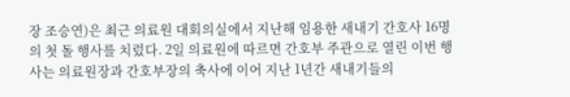장 조승연)은 최근 의료원 대회의실에서 지난해 임용한 새내기 간호사 16명의 첫 돌 행사를 치렀다. 2일 의료원에 따르면 간호부 주관으로 열린 이번 행사는 의료원장과 간호부장의 축사에 이어 지난 1년간 새내기들의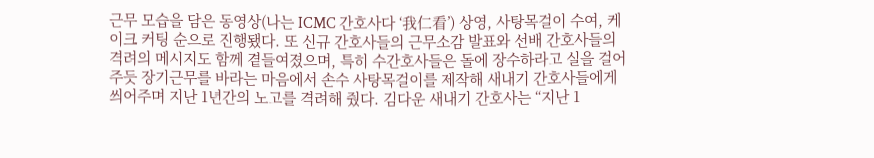근무 모습을 담은 동영상(나는 ICMC 간호사다 ‘我仁看’) 상영, 사탕목걸이 수여, 케이크 커팅 순으로 진행됐다. 또 신규 간호사들의 근무소감 발표와 선배 간호사들의 격려의 메시지도 함께 곁들여졌으며, 특히 수간호사들은 돌에 장수하라고 실을 걸어주듯 장기근무를 바라는 마음에서 손수 사탕목걸이를 제작해 새내기 간호사들에게 씌어주며 지난 1년간의 노고를 격려해 줬다. 김다운 새내기 간호사는 “지난 1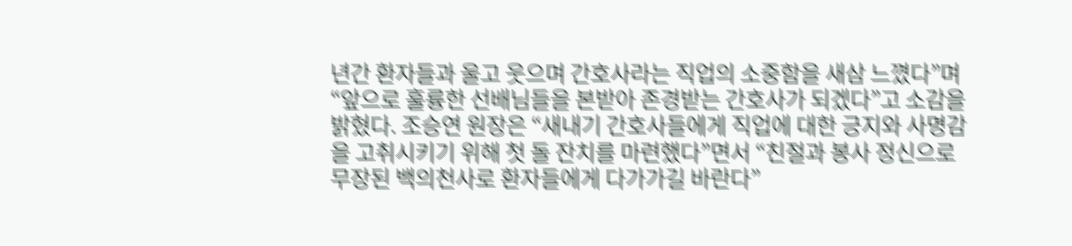년간 환자들과 울고 웃으며 간호사라는 직업의 소중함을 새삼 느꼈다”며 “앞으로 훌륭한 선배님들을 본받아 존경받는 간호사가 되겠다”고 소감을 밝혔다. 조승연 원장은 “새내기 간호사들에게 직업에 대한 긍지와 사명감을 고취시키기 위해 첫 돌 잔치를 마련했다”면서 “친절과 봉사 정신으로 무장된 백의천사로 환자들에게 다가가길 바란다”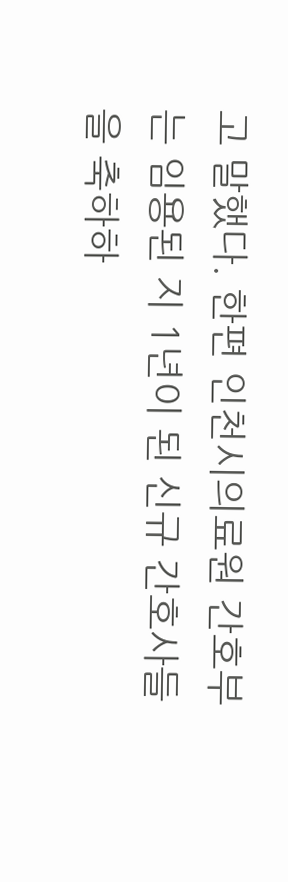고 말했다. 한편 인천시의료원 간호부는 임용된 지 1년이 된 신규 간호사들을 축하하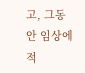고, 그동안 임상에 적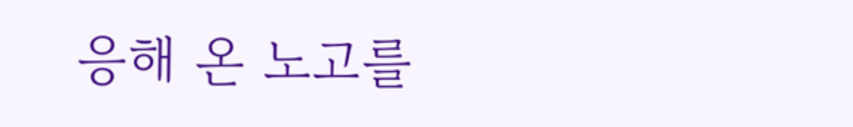응해 온 노고를